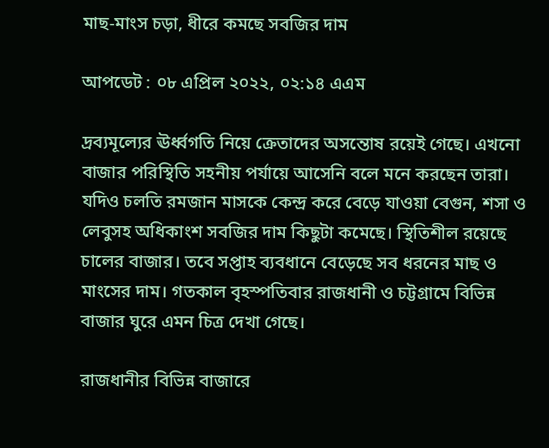মাছ-মাংস চড়া, ধীরে কমছে সবজির দাম

আপডেট : ০৮ এপ্রিল ২০২২, ০২:১৪ এএম

দ্রব্যমূল্যের ঊর্ধ্বগতি নিয়ে ক্রেতাদের অসন্তোষ রয়েই গেছে। এখনো বাজার পরিস্থিতি সহনীয় পর্যায়ে আসেনি বলে মনে করছেন তারা। যদিও চলতি রমজান মাসকে কেন্দ্র করে বেড়ে যাওয়া বেগুন, শসা ও লেবুসহ অধিকাংশ সবজির দাম কিছুটা কমেছে। স্থিতিশীল রয়েছে চালের বাজার। তবে সপ্তাহ ব্যবধানে বেড়েছে সব ধরনের মাছ ও মাংসের দাম। গতকাল বৃহস্পতিবার রাজধানী ও চট্টগ্রামে বিভিন্ন বাজার ঘুরে এমন চিত্র দেখা গেছে।

রাজধানীর বিভিন্ন বাজারে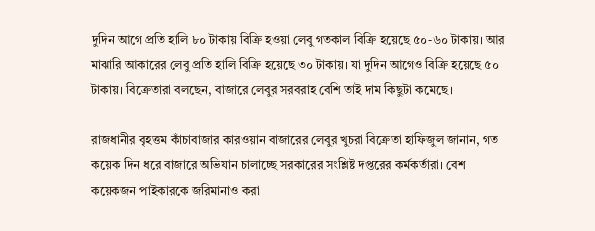দুদিন আগে প্রতি হালি ৮০ টাকায় বিক্রি হওয়া লেবু গতকাল বিক্রি হয়েছে ৫০-৬০ টাকায়। আর মাঝারি আকারের লেবু প্রতি হালি বিক্রি হয়েছে ৩০ টাকায়। যা দুদিন আগেও বিক্রি হয়েছে ৫০ টাকায়। বিক্রেতারা বলছেন, বাজারে লেবুর সরবরাহ বেশি তাই দাম কিছুটা কমেছে।

রাজধানীর বৃহত্তম কাঁচাবাজার কারওয়ান বাজারের লেবুর খুচরা বিক্রেতা হাফিজুল জানান, গত কয়েক দিন ধরে বাজারে অভিযান চালাচ্ছে সরকারের সংশ্লিষ্ট দপ্তরের কর্মকর্তারা। বেশ কয়েকজন পাইকারকে জরিমানাও করা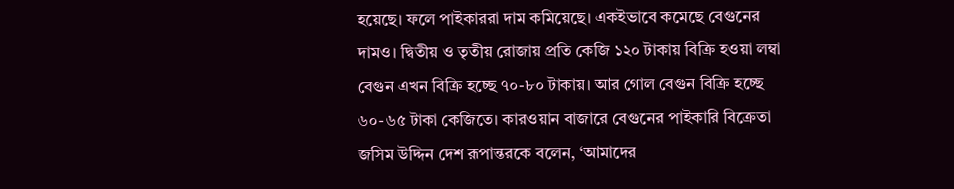হয়েছে। ফলে পাইকাররা দাম কমিয়েছে। একইভাবে কমেছে বেগুনের দামও। দ্বিতীয় ও তৃতীয় রোজায় প্রতি কেজি ১২০ টাকায় বিক্রি হওয়া লম্বা বেগুন এখন বিক্রি হচ্ছে ৭০-৮০ টাকায়। আর গোল বেগুন বিক্রি হচ্ছে ৬০-৬৫ টাকা কেজিতে। কারওয়ান বাজারে বেগুনের পাইকারি বিক্রেতা জসিম উদ্দিন দেশ রূপান্তরকে বলেন, ‘আমাদের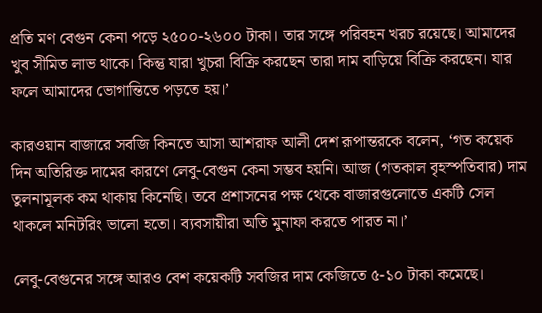প্রতি মণ বেগুন কেনা পড়ে ২৫০০-২৬০০ টাকা। তার সঙ্গে পরিবহন খরচ রয়েছে। আমাদের খুব সীমিত লাভ থাকে। কিন্তু যারা খুচরা বিক্রি করছেন তারা দাম বাড়িয়ে বিক্রি করছেন। যার ফলে আমাদের ভোগান্তিতে পড়তে হয়।’

কারওয়ান বাজারে সবজি কিনতে আসা আশরাফ আলী দেশ রূপান্তরকে বলেন, ‘গত কয়েক দিন অতিরিক্ত দামের কারণে লেবু-বেগুন কেনা সম্ভব হয়নি। আজ (গতকাল বৃহস্পতিবার) দাম তুলনামূলক কম থাকায় কিনেছি। তবে প্রশাসনের পক্ষ থেকে বাজারগুলোতে একটি সেল থাকলে মনিটরিং ভালো হতো। ব্যবসায়ীরা অতি মুনাফা করতে পারত না।’

লেবু-বেগুনের সঙ্গে আরও বেশ কয়েকটি সবজির দাম কেজিতে ৫-১০ টাকা কমেছে।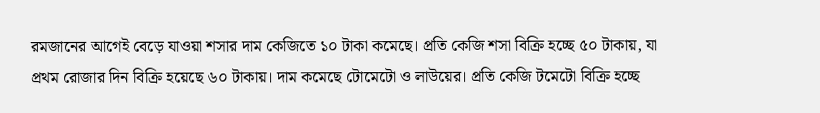রমজানের আগেই বেড়ে যাওয়া শসার দাম কেজিতে ১০ টাকা কমেছে। প্রতি কেজি শসা বিক্রি হচ্ছে ৫০ টাকায়, যা প্রথম রোজার দিন বিক্রি হয়েছে ৬০ টাকায়। দাম কমেছে টোমেটো ও লাউয়ের। প্রতি কেজি টমেটো বিক্রি হচ্ছে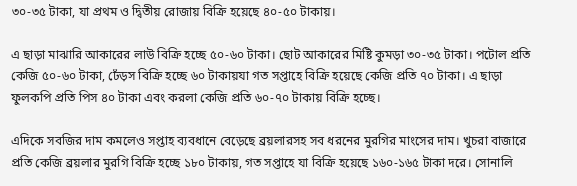৩০-৩৫ টাকা, যা প্রথম ও দ্বিতীয় রোজায় বিক্রি হয়েছে ৪০-৫০ টাকায়।

এ ছাড়া মাঝারি আকারের লাউ বিক্রি হচ্ছে ৫০-৬০ টাকা। ছোট আকারের মিষ্টি কুমড়া ৩০-৩৫ টাকা। পটোল প্রতি কেজি ৫০-৬০ টাকা, ঢেঁড়স বিক্রি হচ্ছে ৬০ টাকায়যা গত সপ্তাহে বিক্রি হয়েছে কেজি প্রতি ৭০ টাকা। এ ছাড়া ফুলকপি প্রতি পিস ৪০ টাকা এবং করলা কেজি প্রতি ৬০-৭০ টাকায় বিক্রি হচ্ছে।

এদিকে সবজির দাম কমলেও সপ্তাহ ব্যবধানে বেড়েছে ব্রয়লারসহ সব ধরনের মুরগির মাংসের দাম। খুচরা বাজারে প্রতি কেজি ব্রয়লার মুরগি বিক্রি হচ্ছে ১৮০ টাকায়, গত সপ্তাহে যা বিক্রি হয়েছে ১৬০-১৬৫ টাকা দরে। সোনালি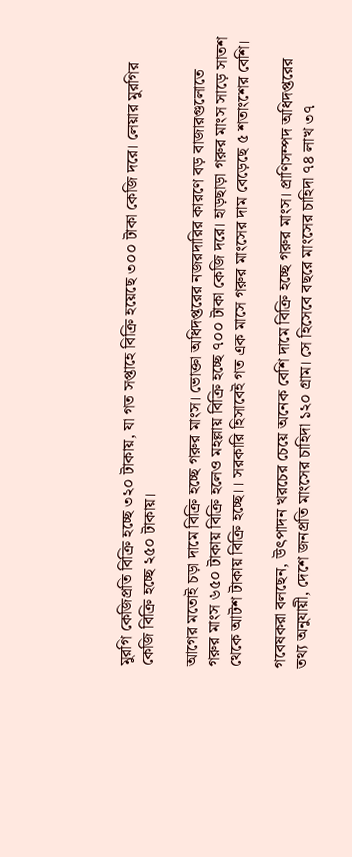মুরগি কেজিপ্রতি বিক্রি হচ্ছে ৩২০ টাকায়, যা গত সপ্তাহে বিক্রি হয়েছে ৩০০ টাকা কেজি দরে। লেয়ার মুরগির কেজি বিক্রি হচ্ছে ২৫০ টাকায়।

আগের মতোই চড়া দামে বিক্রি হচ্ছে গরুর মাংস। ভোক্তা অধিদপ্তরের নজরদারির কারণে বড় বাজারগুলোতে গরুর মাংস ৬৫০ টাকায় বিক্রি হলেও মহল্লায় বিক্রি হচ্ছে ৭০০ টাকা কেজি দরে। হাড়ছাড়া গরুর মাংস সাড়ে সাতশ থেকে আটশ টাকায় বিক্রি হচ্ছে।। সরকারি হিসাবেই গত এক মাসে গরুর মাংসের দাম বেড়েছে ৫ শতাংশের বেশি।

গবেষকরা বলছেন, উৎপাদন খরচের চেয়ে অনেক বেশি দামে বিক্রি হচ্ছে গরুর মাংস। প্রাণিসম্পদ অধিদপ্তরের তথ্য অনুযায়ী, দেশে জনপ্রতি মাংসের চাহিদা ১২০ গ্রাম। সে হিসেবে বছরে মাংসের চাহিদা ৭৪ লাখ ৩৭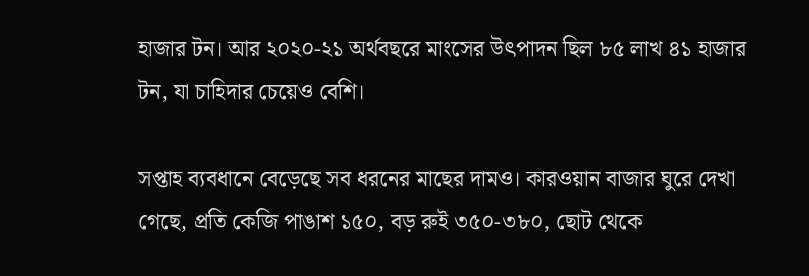হাজার টন। আর ২০২০-২১ অর্থবছরে মাংসের উৎপাদন ছিল ৮৫ লাখ ৪১ হাজার টন, যা চাহিদার চেয়েও বেশি।

সপ্তাহ ব্যবধানে বেড়েছে সব ধরনের মাছের দামও। কারওয়ান বাজার ঘুরে দেখা গেছে, প্রতি কেজি পাঙাশ ১৫০, বড় রুই ৩৫০-৩৮০, ছোট থেকে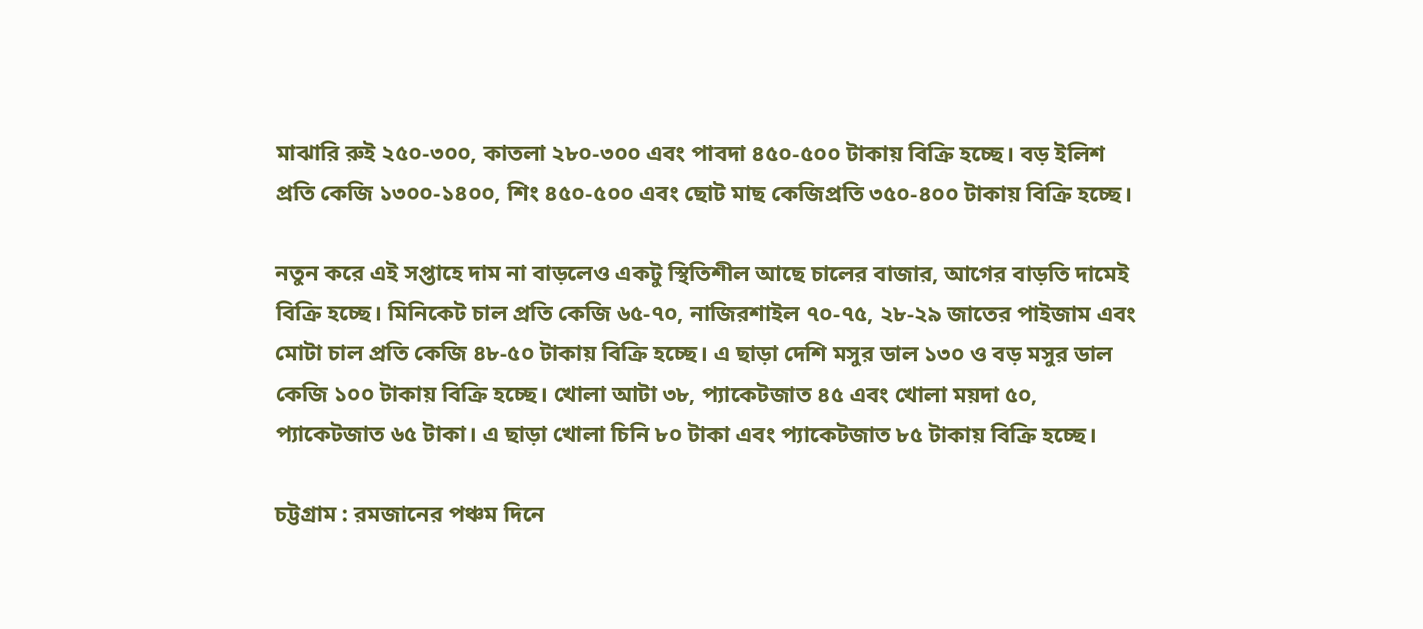মাঝারি রুই ২৫০-৩০০, কাতলা ২৮০-৩০০ এবং পাবদা ৪৫০-৫০০ টাকায় বিক্রি হচ্ছে। বড় ইলিশ প্রতি কেজি ১৩০০-১৪০০, শিং ৪৫০-৫০০ এবং ছোট মাছ কেজিপ্রতি ৩৫০-৪০০ টাকায় বিক্রি হচ্ছে।

নতুন করে এই সপ্তাহে দাম না বাড়লেও একটু স্থিতিশীল আছে চালের বাজার, আগের বাড়তি দামেই বিক্রি হচ্ছে। মিনিকেট চাল প্রতি কেজি ৬৫-৭০, নাজিরশাইল ৭০-৭৫, ২৮-২৯ জাতের পাইজাম এবং মোটা চাল প্রতি কেজি ৪৮-৫০ টাকায় বিক্রি হচ্ছে। এ ছাড়া দেশি মসুর ডাল ১৩০ ও বড় মসুর ডাল কেজি ১০০ টাকায় বিক্রি হচ্ছে। খোলা আটা ৩৮, প্যাকেটজাত ৪৫ এবং খোলা ময়দা ৫০, প্যাকেটজাত ৬৫ টাকা। এ ছাড়া খোলা চিনি ৮০ টাকা এবং প্যাকেটজাত ৮৫ টাকায় বিক্রি হচ্ছে।

চট্টগ্রাম : রমজানের পঞ্চম দিনে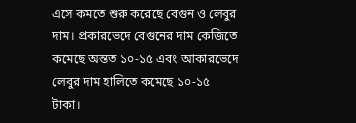এসে কমতে শুরু করেছে বেগুন ও লেবুর দাম। প্রকারভেদে বেগুনের দাম কেজিতে কমেছে অন্তত ১০-১৫ এবং আকারভেদে লেবুর দাম হালিতে কমেছে ১০-১৫ টাকা।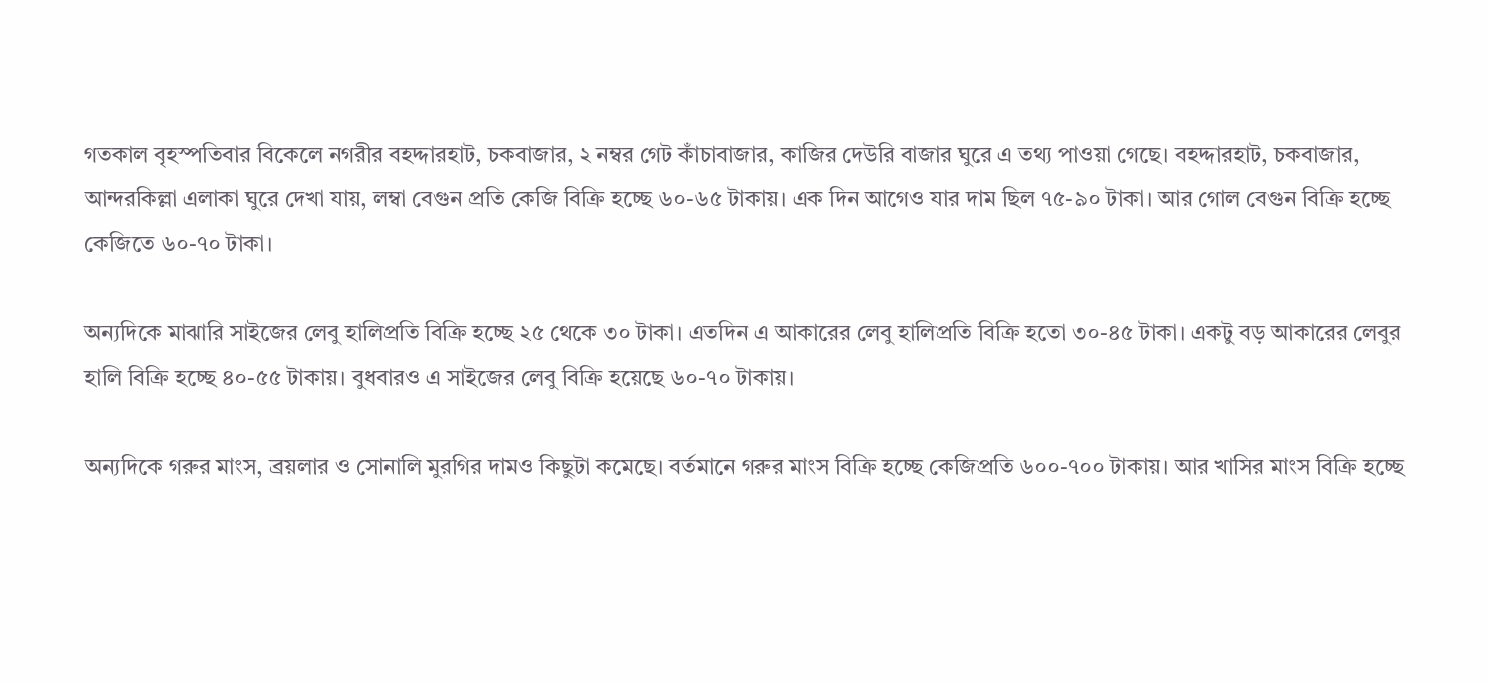গতকাল বৃহস্পতিবার বিকেলে নগরীর বহদ্দারহাট, চকবাজার, ২ নম্বর গেট কাঁচাবাজার, কাজির দেউরি বাজার ঘুরে এ তথ্য পাওয়া গেছে। বহদ্দারহাট, চকবাজার, আন্দরকিল্লা এলাকা ঘুরে দেখা যায়, লম্বা বেগুন প্রতি কেজি বিক্রি হচ্ছে ৬০-৬৫ টাকায়। এক দিন আগেও যার দাম ছিল ৭৫-৯০ টাকা। আর গোল বেগুন বিক্রি হচ্ছে কেজিতে ৬০-৭০ টাকা।

অন্যদিকে মাঝারি সাইজের লেবু হালিপ্রতি বিক্রি হচ্ছে ২৫ থেকে ৩০ টাকা। এতদিন এ আকারের লেবু হালিপ্রতি বিক্রি হতো ৩০-৪৫ টাকা। একটু বড় আকারের লেবুর হালি বিক্রি হচ্ছে ৪০-৫৫ টাকায়। বুধবারও এ সাইজের লেবু বিক্রি হয়েছে ৬০-৭০ টাকায়।

অন্যদিকে গরুর মাংস, ব্রয়লার ও সোনালি মুরগির দামও কিছুটা কমেছে। বর্তমানে গরুর মাংস বিক্রি হচ্ছে কেজিপ্রতি ৬০০-৭০০ টাকায়। আর খাসির মাংস বিক্রি হচ্ছে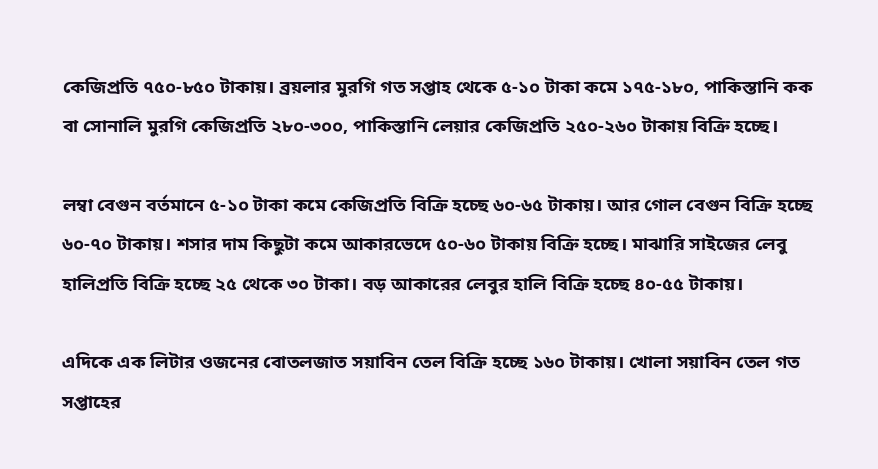কেজিপ্রতি ৭৫০-৮৫০ টাকায়। ব্রয়লার মুরগি গত সপ্তাহ থেকে ৫-১০ টাকা কমে ১৭৫-১৮০, পাকিস্তানি কক বা সোনালি মুরগি কেজিপ্রতি ২৮০-৩০০, পাকিস্তানি লেয়ার কেজিপ্রতি ২৫০-২৬০ টাকায় বিক্রি হচ্ছে।

লম্বা বেগুন বর্তমানে ৫-১০ টাকা কমে কেজিপ্রতি বিক্রি হচ্ছে ৬০-৬৫ টাকায়। আর গোল বেগুন বিক্রি হচ্ছে ৬০-৭০ টাকায়। শসার দাম কিছুটা কমে আকারভেদে ৫০-৬০ টাকায় বিক্রি হচ্ছে। মাঝারি সাইজের লেবু হালিপ্রতি বিক্রি হচ্ছে ২৫ থেকে ৩০ টাকা। বড় আকারের লেবুর হালি বিক্রি হচ্ছে ৪০-৫৫ টাকায়।

এদিকে এক লিটার ওজনের বোতলজাত সয়াবিন তেল বিক্রি হচ্ছে ১৬০ টাকায়। খোলা সয়াবিন তেল গত সপ্তাহের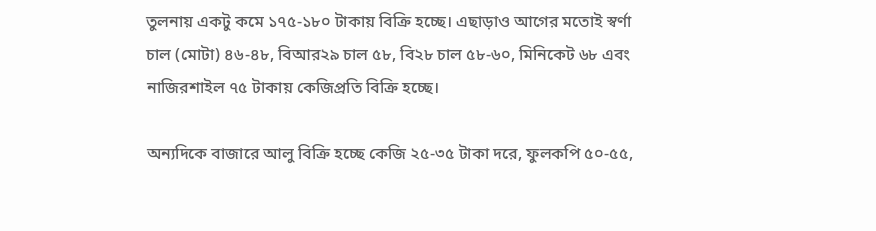তুলনায় একটু কমে ১৭৫-১৮০ টাকায় বিক্রি হচ্ছে। এছাড়াও আগের মতোই স্বর্ণা চাল (মোটা) ৪৬-৪৮, বিআর২৯ চাল ৫৮, বি২৮ চাল ৫৮-৬০, মিনিকেট ৬৮ এবং নাজিরশাইল ৭৫ টাকায় কেজিপ্রতি বিক্রি হচ্ছে।

অন্যদিকে বাজারে আলু বিক্রি হচ্ছে কেজি ২৫-৩৫ টাকা দরে, ফুলকপি ৫০-৫৫,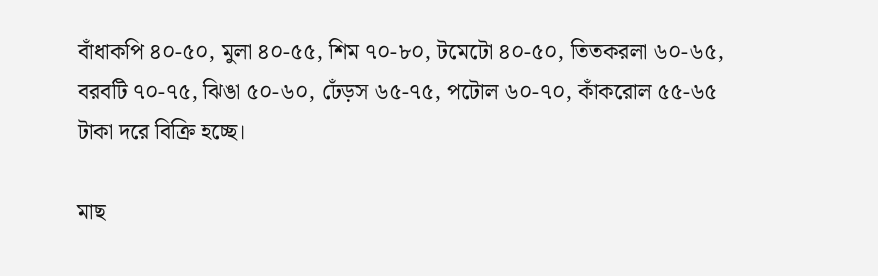বাঁধাকপি ৪০-৫০, মুলা ৪০-৫৫, শিম ৭০-৮০, টমেটো ৪০-৫০, তিতকরলা ৬০-৬৫, বরবটি ৭০-৭৫, ঝিঙা ৫০-৬০, ঢেঁড়স ৬৫-৭৫, পটোল ৬০-৭০, কাঁকরোল ৫৫-৬৫ টাকা দরে বিক্রি হচ্ছে।

মাছ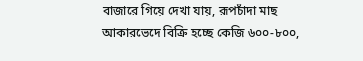বাজারে গিয়ে দেখা যায়, রূপচাঁদা মাছ আকারভেদে বিক্রি হচ্ছে কেজি ৬০০-৮০০,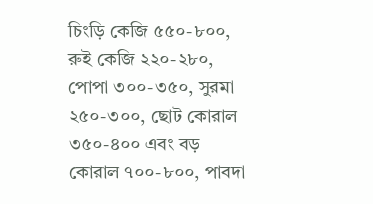চিংড়ি কেজি ৫৫০-৮০০, রুই কেজি ২২০-২৮০, পোপা ৩০০-৩৫০, সুরমা ২৫০-৩০০, ছোট কোরাল ৩৫০-৪০০ এবং বড় কোরাল ৭০০-৮০০, পাবদা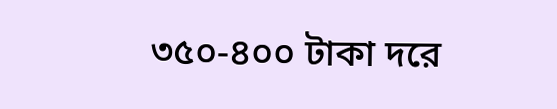৩৫০-৪০০ টাকা দরে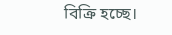বিক্রি হচ্ছে।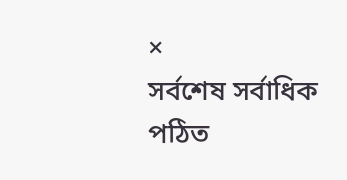×
সর্বশেষ সর্বাধিক পঠিত